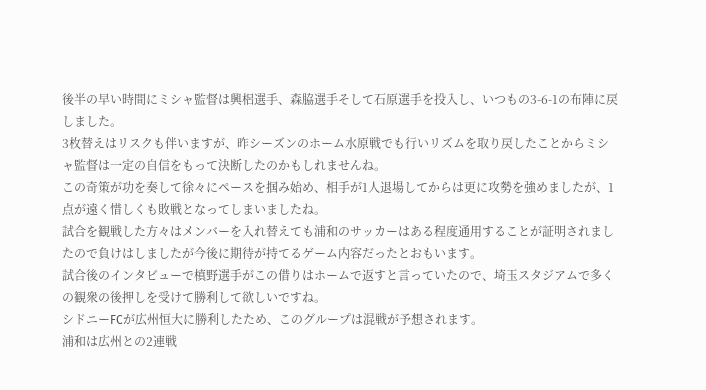後半の早い時間にミシャ監督は興梠選手、森脇選手そして石原選手を投入し、いつもの3-6-1の布陣に戻しました。
3枚替えはリスクも伴いますが、昨シーズンのホーム水原戦でも行いリズムを取り戻したことからミシャ監督は一定の自信をもって決断したのかもしれませんね。
この奇策が功を奏して徐々にペースを掴み始め、相手が1人退場してからは更に攻勢を強めましたが、1点が遠く惜しくも敗戦となってしまいましたね。
試合を観戦した方々はメンバーを入れ替えても浦和のサッカーはある程度通用することが証明されましたので負けはしましたが今後に期待が持てるゲーム内容だったとおもいます。
試合後のインタビューで槙野選手がこの借りはホームで返すと言っていたので、埼玉スタジアムで多くの観衆の後押しを受けて勝利して欲しいですね。
シドニーFCが広州恒大に勝利したため、このグループは混戦が予想されます。
浦和は広州との2連戦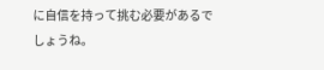に自信を持って挑む必要があるでしょうね。